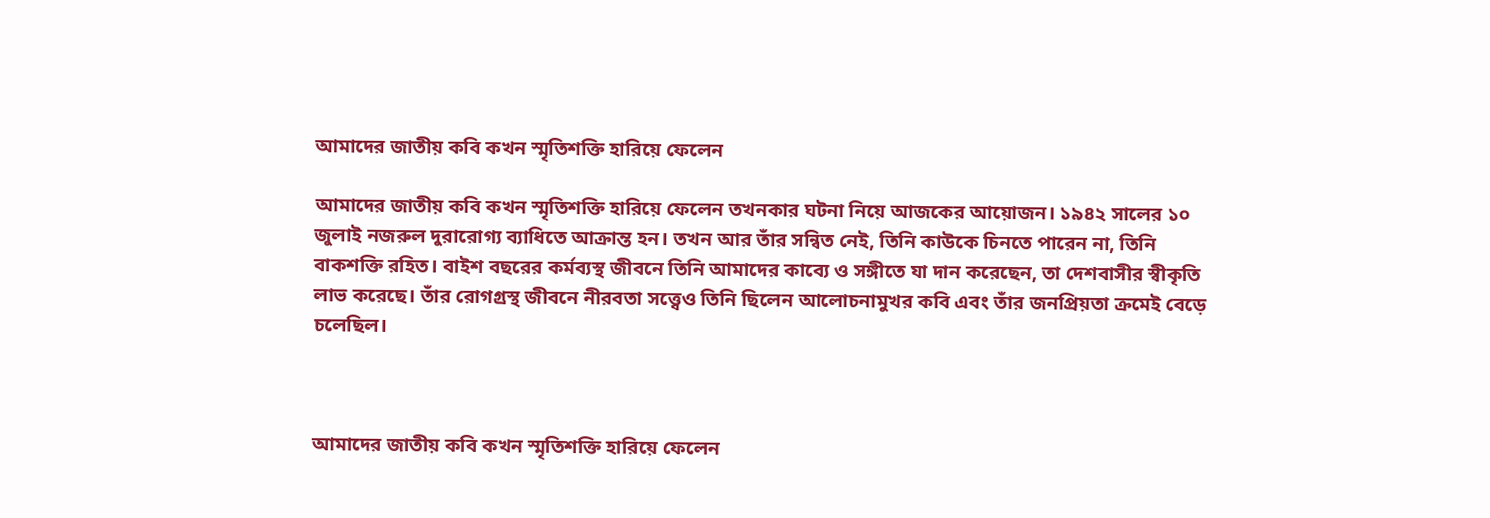আমাদের জাতীয় কবি কখন স্মৃতিশক্তি হারিয়ে ফেলেন

আমাদের জাতীয় কবি কখন স্মৃতিশক্তি হারিয়ে ফেলেন তখনকার ঘটনা নিয়ে আজকের আয়োজন। ১৯৪২ সালের ১০ জুলাই নজরুল দুরারোগ্য ব্যাধিতে আক্রান্ত হন। তখন আর তাঁর সন্বিত নেই, তিনি কাউকে চিনতে পারেন না, তিনি বাকশক্তি রহিত। বাইশ বছরের কর্মব্যস্থ জীবনে তিনি আমাদের কাব্যে ও সঙ্গীতে যা দান করেছেন, তা দেশবাসীর স্বীকৃতি লাভ করেছে। তাঁর রোগগ্রস্থ জীবনে নীরবতা সত্ত্বেও তিনি ছিলেন আলোচনামুখর কবি এবং তাঁর জনপ্রিয়তা ক্রমেই বেড়ে চলেছিল।



আমাদের জাতীয় কবি কখন স্মৃতিশক্তি হারিয়ে ফেলেন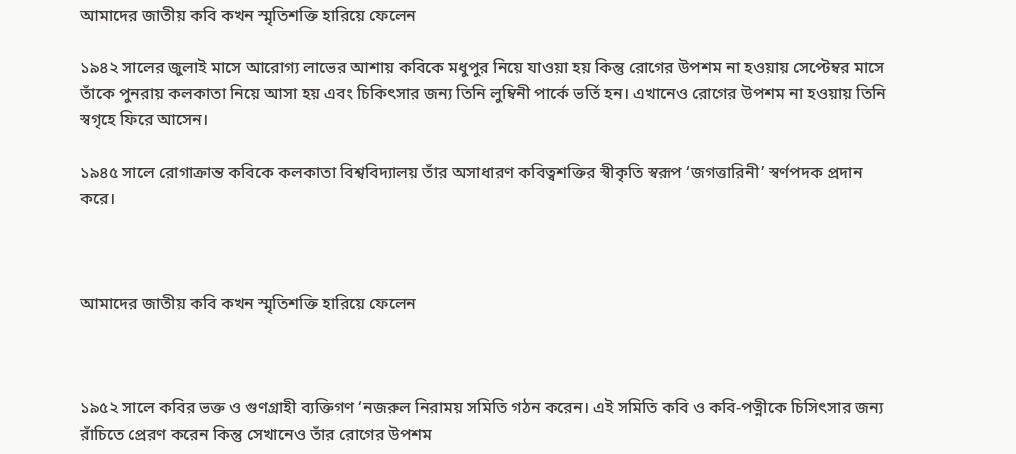আমাদের জাতীয় কবি কখন স্মৃতিশক্তি হারিয়ে ফেলেন

১৯৪২ সালের জুলাই মাসে আরোগ্য লাভের আশায় কবিকে মধুপুর নিয়ে যাওয়া হয় কিন্তু রোগের উপশম না হওয়ায় সেপ্টেম্বর মাসে তাঁকে পুনরায় কলকাতা নিয়ে আসা হয় এবং চিকিৎসার জন্য তিনি লুম্বিনী পার্কে ভর্তি হন। এখানেও রোগের উপশম না হওয়ায় তিনি স্বগৃহে ফিরে আসেন।

১৯৪৫ সালে রোগাক্রান্ত কবিকে কলকাতা বিশ্ববিদ্যালয় তাঁর অসাধারণ কবিত্বশক্তির স্বীকৃতি স্বরূপ ‘জগত্তারিনী’ স্বর্ণপদক প্রদান করে।



আমাদের জাতীয় কবি কখন স্মৃতিশক্তি হারিয়ে ফেলেন



১৯৫২ সালে কবির ভক্ত ও গুণগ্রাহী ব্যক্তিগণ ‘নজরুল নিরাময় সমিতি গঠন করেন। এই সমিতি কবি ও কবি-পত্নীকে চিসিৎসার জন্য রাঁচিতে প্রেরণ করেন কিন্তু সেখানেও তাঁর রোগের উপশম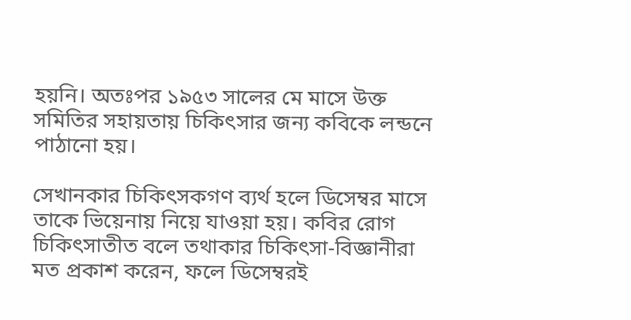হয়নি। অতঃপর ১৯৫৩ সালের মে মাসে উক্ত সমিতির সহায়তায় চিকিৎসার জন্য কবিকে লন্ডনে পাঠানো হয়।

সেখানকার চিকিৎসকগণ ব্যর্থ হলে ডিসেম্বর মাসে তাকে ভিয়েনায় নিয়ে যাওয়া হয়। কবির রোগ চিকিৎসাতীত বলে তথাকার চিকিৎসা-বিজ্ঞানীরা মত প্রকাশ করেন, ফলে ডিসেম্বরই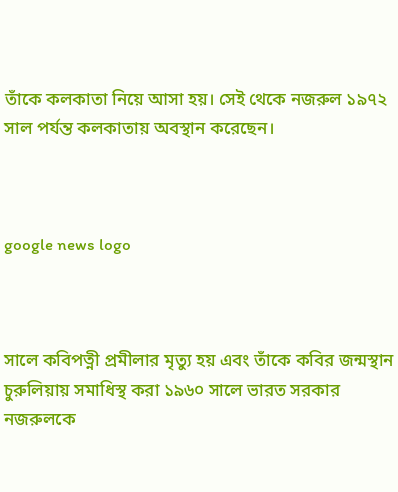তাঁকে কলকাতা নিয়ে আসা হয়। সেই থেকে নজরুল ১৯৭২ সাল পর্যন্ত কলকাতায় অবস্থান করেছেন।



google news logo



সালে কবিপত্নী প্রমীলার মৃত্যু হয় এবং তাঁকে কবির জন্মস্থান চুরুলিয়ায় সমাধিস্থ করা ১৯৬০ সালে ভারত সরকার নজরুলকে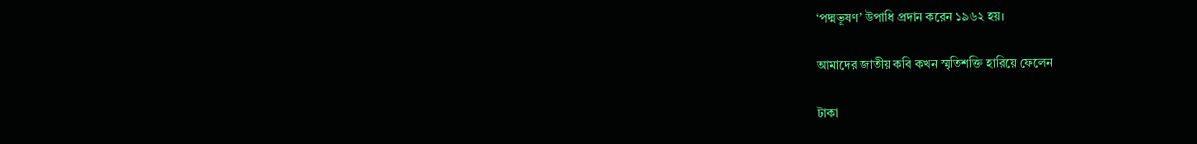‘পদ্মভূষণ’ উপাধি প্রদান করেন ১৯৬২ হয়।

আমাদের জাতীয় কবি কখন স্মৃতিশক্তি হারিয়ে ফেলেন

টাকা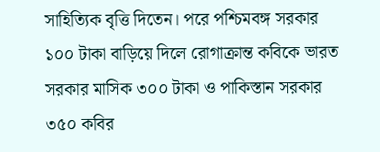সাহিত্যিক বৃত্তি দিতেন। পরে পশ্চিমবঙ্গ সরকার ১০০ টাকা বাড়িয়ে দিলে রোগাক্রান্ত কবিকে ভারত সরকার মাসিক ৩০০ টাকা ও পাকিস্তান সরকার ৩৫০ কবির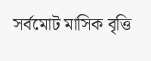সর্বমোট মাসিক বৃত্তি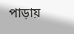পাড়ায়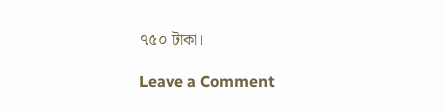৭৫০ টাকা।

Leave a Comment